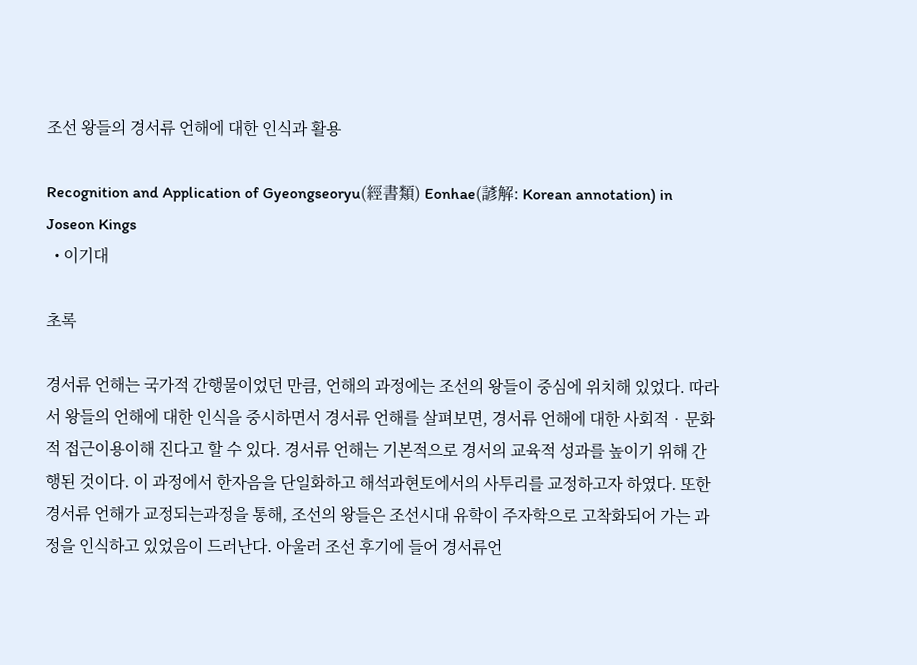조선 왕들의 경서류 언해에 대한 인식과 활용

Recognition and Application of Gyeongseoryu(經書類) Eonhae(諺解: Korean annotation) in Joseon Kings
  • 이기대

초록

경서류 언해는 국가적 간행물이었던 만큼, 언해의 과정에는 조선의 왕들이 중심에 위치해 있었다. 따라서 왕들의 언해에 대한 인식을 중시하면서 경서류 언해를 살펴보면, 경서류 언해에 대한 사회적‧문화적 접근이용이해 진다고 할 수 있다. 경서류 언해는 기본적으로 경서의 교육적 성과를 높이기 위해 간행된 것이다. 이 과정에서 한자음을 단일화하고 해석과현토에서의 사투리를 교정하고자 하였다. 또한 경서류 언해가 교정되는과정을 통해, 조선의 왕들은 조선시대 유학이 주자학으로 고착화되어 가는 과정을 인식하고 있었음이 드러난다. 아울러 조선 후기에 들어 경서류언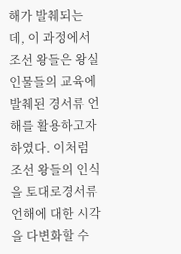해가 발췌되는데, 이 과정에서 조선 왕들은 왕실 인물들의 교육에 발췌된 경서류 언해를 활용하고자 하였다. 이처럼 조선 왕들의 인식을 토대로경서류 언해에 대한 시각을 다변화할 수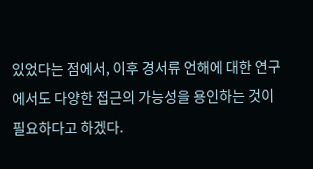있었다는 점에서, 이후 경서류 언해에 대한 연구에서도 다양한 접근의 가능성을 용인하는 것이 필요하다고 하겠다.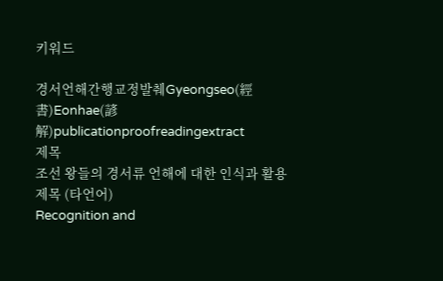키워드

경서언해간행교정발췌Gyeongseo(經書)Eonhae(諺解)publicationproofreadingextract
제목
조선 왕들의 경서류 언해에 대한 인식과 활용
제목 (타언어)
Recognition and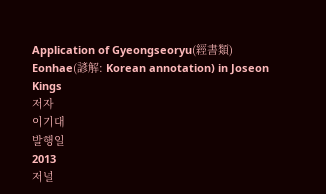Application of Gyeongseoryu(經書類) Eonhae(諺解: Korean annotation) in Joseon Kings
저자
이기대
발행일
2013
저널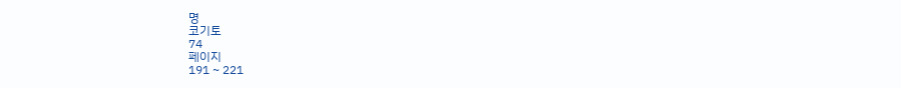명
코기토
74
페이지
191 ~ 221